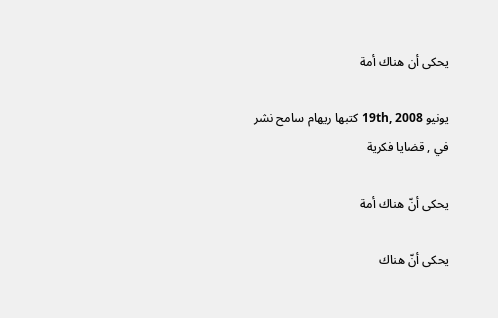يحكى أن هناك أمة

يونيو 19th, 2008 كتبها ريهام سامح نشر في , قضايا فكرية

يحكى أنّ هناك أمة

يحكى أنّ هناك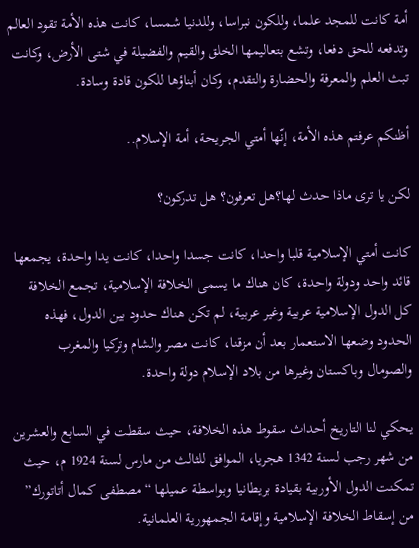أمة كانت للمجد علما، وللكون نبراسا، وللدنيا شمسا، كانت هذه الأمة تقود العالم وتدفعه للحق دفعا، وتشع بتعاليمها الخلق والقيم والفضيلة في شتى الأرض، وكانت تبث العلم والمعرفة والحضارة والتقدم، وكان أبناؤها للكون قادة وسادة.

أظنكم عرفتم هذه الأمة، إنّها أمتي الجريحة، أمة الإسلام..

لكن يا ترى ماذا حدث لها؟هل تعرفون؟ هل تدركون؟

كانت أمتي الإسلامية قلبا واحدا، كانت جسدا واحدا، كانت يدا واحدة، يجمعها قائد واحد ودولة واحدة، كان هناك ما يسمى الخلافة الإسلامية، تجمع الخلافة كل الدول الإسلامية عربية وغير عربية، لم تكن هناك حدود بين الدول، فهذه الحدود وضعها الاستعمار بعد أن مزقنا، كانت مصر والشام وتركيا والمغرب والصومال وباكستان وغيرها من بلاد الإسلام دولة واحدة.

يحكي لنا التاريخ أحداث سقوط هذه الخلافة، حيث سقطت في السابع والعشرين من شهر رجب لسنة 1342 هجريا، الموافق للثالث من مارس لسنة 1924 م، حيث تمكنت الدول الأوربية بقيادة بريطانيا وبواسطة عميلها “مصطفى كمال أتاتورك” من إسقاط الخلافة الإسلامية وإقامة الجمهورية العلمانية.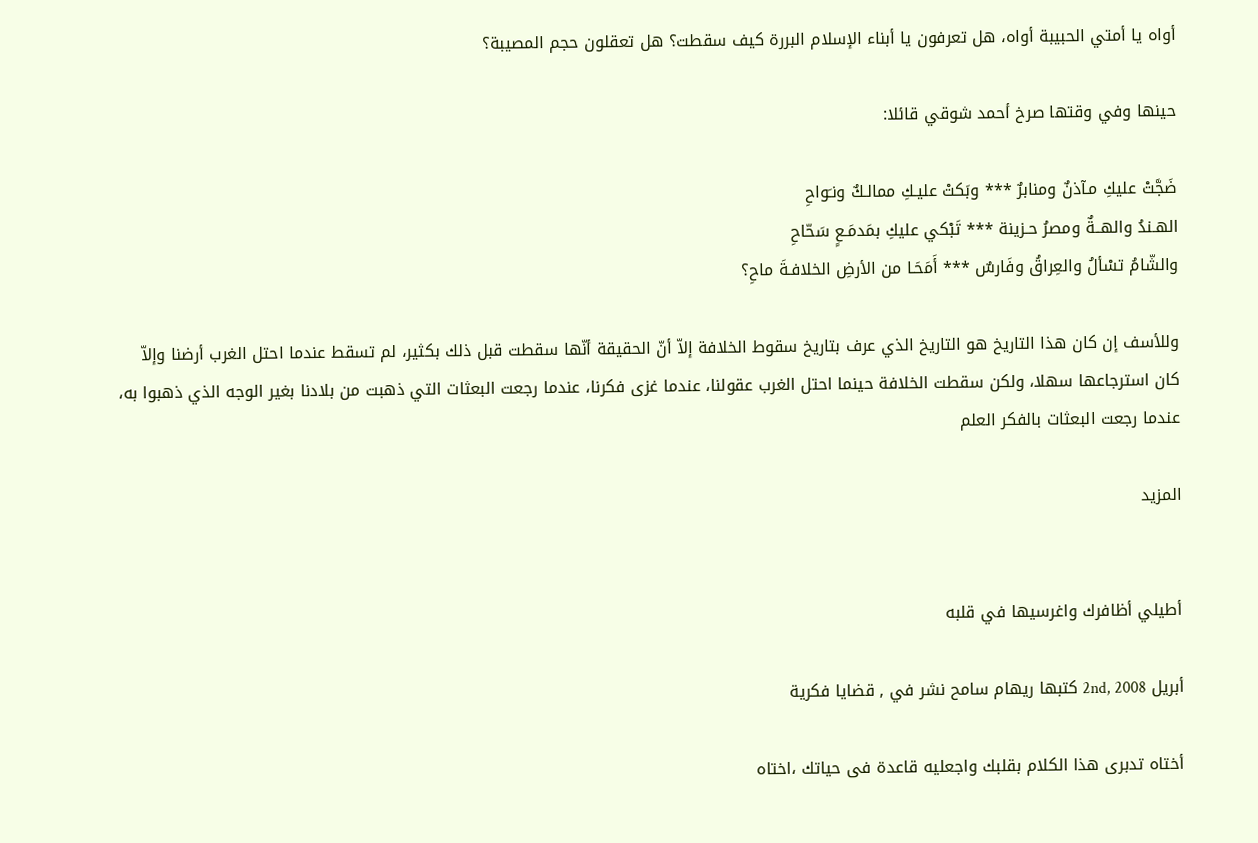أواه يا أمتي الحبيبة أواه، هل تعرفون يا أبناء الإسلام البررة كيف سقطت؟ هل تعقلون حجم المصيبة؟

حينها وفي وقتها صرخ أحمد شوقي قائلا:

ضَجَّتْ عليكِ مـآذنٌ ومنابرٌ *** وبَكتْ عليـكِ ممالـكٌ ونـَواحِ
الهـندُ والهــةٌ ومصرُ حـزينة *** تَبْكي عليكِ بمَدمَـعٍ سَحّاحِ
والشّامُ تسْألُ والعِراقُ وفَارسٌ *** أَمَحَـا من الأرضِ الخلافـةَ ماحِ؟

وللأسف إن كان هذا التاريخ هو التاريخ الذي عرف بتاريخ سقوط الخلافة إلاّ أنّ الحقيقة أنّها سقطت قبل ذلك بكثير، لم تسقط عندما احتل الغرب أرضنا وإلاّ كان استرجاعها سهلا، ولكن سقطت الخلافة حينما احتل الغرب عقولنا، عندما غزى فكرنا، عندما رجعت البعثات التي ذهبت من بلادنا بغير الوجه الذي ذهبوا به، عندما رجعت البعثات بالفكر العلم

المزيد


أطيلي أظافرك واغرسيها في قلبه

أبريل 2nd, 2008 كتبها ريهام سامح نشر في , قضايا فكرية

أختاه تدبرى هذا الكلام بقلبك واجعليه قاعدة فى حياتك ،اختاه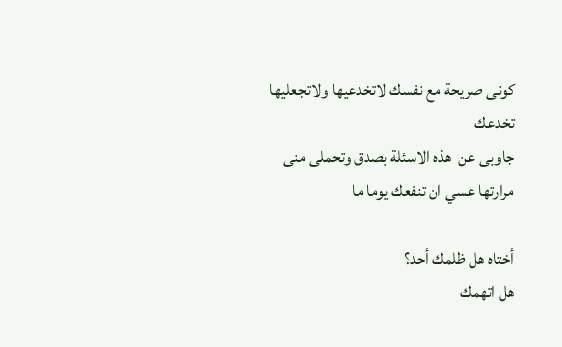كونى صريحة مع نفسك لاتخدعيها ولاتجعليها تخدعك
جاوبى عن  هذه الاسئلة بصدق وتحملى منى مرارتها عسي ان تنفعك يوما ما

أختاه هل ظلمك أحد؟
هل اتهمك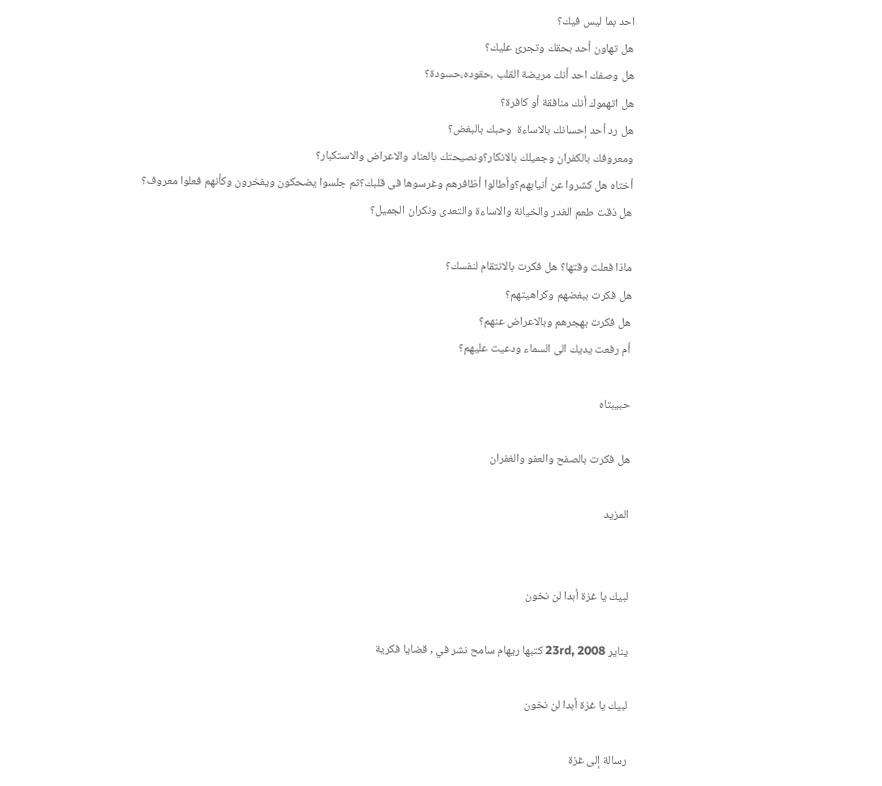احد بما ليس فيك؟
هل تهاون أحد بحقك وتجرئ عليك؟
هل وصفك احد أنك مريضة القلب ،حقوده،حسودة؟
هل اتهموك أنك منافقة أو كافرة؟
هل رد أحد إحسانك بالاساءة  وحبك بالبغض؟
ومعروفك بالكفران وجميلك بالانكار؟ونصيحتك بالعناد والاعراض والاستكبار؟
أختاه هل كشروا عن أنيابهم؟وأطالوا أظافرهم وغرسوها فى قلبك؟ثم جلسوا يضحكون ويفخرون وكأنهم فعلوا معروف؟
هل ذقت طعم الغدر والخيانة والاساءة والتعدى ونكران الجميل؟

ماذا فعلت وقتها؟ هل فكرت بالانتقام لنفسك؟
هل فكرت ببغضهم وكراهيتهم؟
هل فكرت بهجرهم وبالاعراض عنهم؟
أم رفعت يديك الى السماء ودعيت عليهم؟

حبيبتاه

هل فكرت بالصفح والعفو والغفران

المزيد


لبيك يا غزة أبدا لن نخون

يناير 23rd, 2008 كتبها ريهام سامح نشر في , قضايا فكرية

لبيك يا غزة أبدا لن نخون

رسالة إلى غزة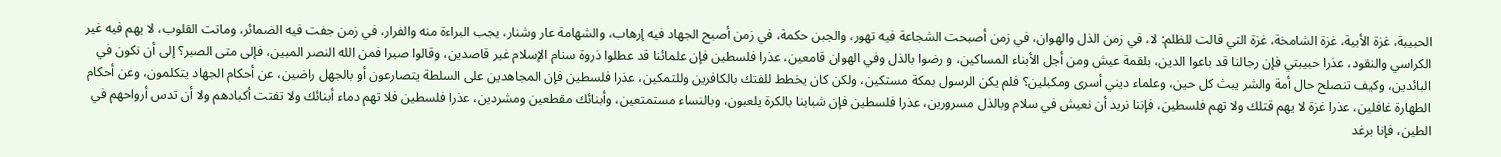الحبيبة، غزة الأبية، غزة الشامخة، غزة التي قالت للظلم: لا، في زمن الذل والهوان، في زمن أصبحت الشجاعة فيه تهور، والجبن حكمة، في زمن أصبح الجهاد فيه إرهاب، والشهامة عار وشنار، يجب البراءة منه والفرار، في زمن جفت فيه الضمائر، وماتت القلوب، لا يهم فيه غير الكراسي والنقود، عذرا حبيبتي فإن رجالنا قد باعوا الدين، بلقمة عيش ومن أجل الأبناء المساكين، و رضوا بالذل وفي الهوان قامعين، عذرا فلسطين فإن علمائنا قد عطلوا ذروة سنام الإسلام غير قاصدين، وقالوا صبرا فمن الله النصر المبين، فإلى متى الصبر؟ إلى أن نكون في البائدين، وكيف تنصلح حال أمة والشر يبث كل حين، وعلماء ديني أسرى ومكبلين؟ فلم يكن الرسول بمكة مستكين، ولكن كان يخطط للفتك بالكافرين وللتمكين، عذرا فلسطين فإن المجاهدين على السلطة يتصارعون أو بالجهل راضين، عن أحكام الجهاد يتكلمون، وعن أحكام الطهارة غافلين، عذرا غزة لا يهم قتلك ولا تهم فلسطين، فإننا نريد أن نعيش في سلام وبالذل مسرورين، عذرا فلسطين فإن شبابنا بالكرة يلعبون، وبالنساء مستمتعين، وأبنائك مقطعين ومشردين، عذرا فلسطين فلا تهم دماء أبنائك ولا تفتت أكبادهم ولا أن تدس أرواحهم في الطين، فإنا برغد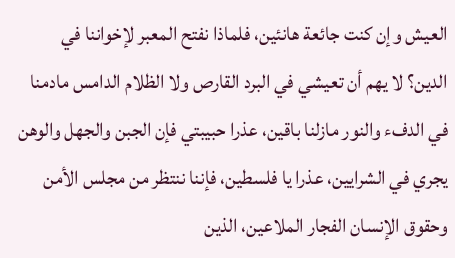العيش وإن كنت جائعة هانئين، فلماذا نفتح المعبر لإخواننا في الدين؟ لا يهم أن تعيشي في البرد القارص ولا الظلام الدامس مادمنا في الدفء والنور مازلنا باقين، عذرا حبيبتي فإن الجبن والجهل والوهن يجري في الشرايين، عذرا يا فلسطين، فإننا ننتظر من مجلس الأمن وحقوق الإنسان الفجار الملاعين، الذين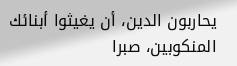يحاربون الدين، أن يغيثوا أبنائك المنكوبين، صبرا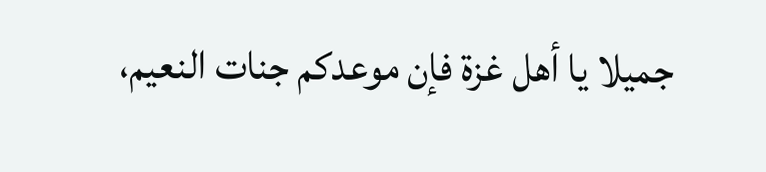جميلا يا أهل غزة فإن موعدكم جنات النعيم،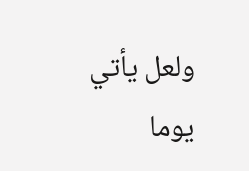ولعل يأتي يوما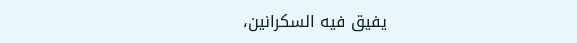يفيق فيه السكرانين،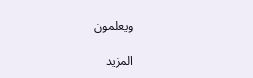ويعلمون

المزيد